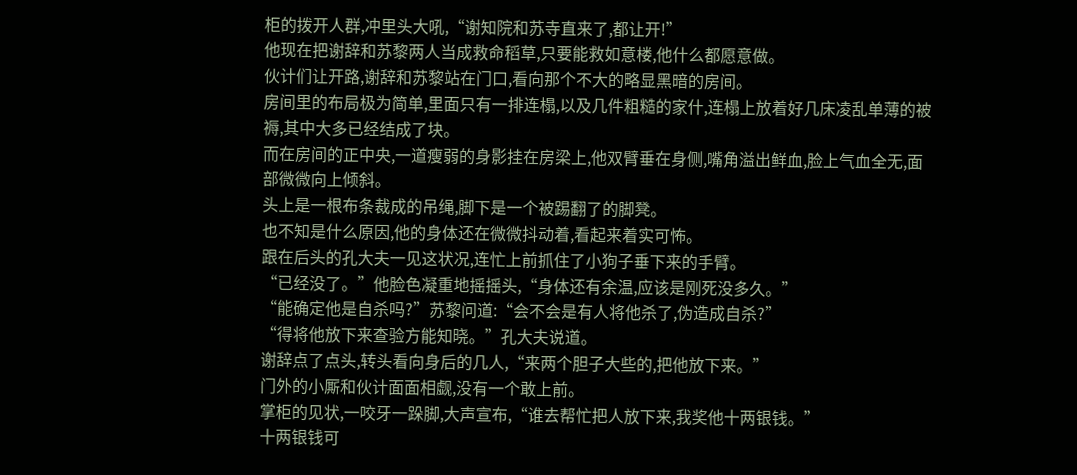柜的拨开人群,冲里头大吼,“谢知院和苏寺直来了,都让开!”
他现在把谢辞和苏黎两人当成救命稻草,只要能救如意楼,他什么都愿意做。
伙计们让开路,谢辞和苏黎站在门口,看向那个不大的略显黑暗的房间。
房间里的布局极为简单,里面只有一排连榻,以及几件粗糙的家什,连榻上放着好几床凌乱单薄的被褥,其中大多已经结成了块。
而在房间的正中央,一道瘦弱的身影挂在房梁上,他双臂垂在身侧,嘴角溢出鲜血,脸上气血全无,面部微微向上倾斜。
头上是一根布条裁成的吊绳,脚下是一个被踢翻了的脚凳。
也不知是什么原因,他的身体还在微微抖动着,看起来着实可怖。
跟在后头的孔大夫一见这状况,连忙上前抓住了小狗子垂下来的手臂。
“已经没了。”他脸色凝重地摇摇头,“身体还有余温,应该是刚死没多久。”
“能确定他是自杀吗?”苏黎问道:“会不会是有人将他杀了,伪造成自杀?”
“得将他放下来查验方能知晓。”孔大夫说道。
谢辞点了点头,转头看向身后的几人,“来两个胆子大些的,把他放下来。”
门外的小厮和伙计面面相觑,没有一个敢上前。
掌柜的见状,一咬牙一跺脚,大声宣布,“谁去帮忙把人放下来,我奖他十两银钱。”
十两银钱可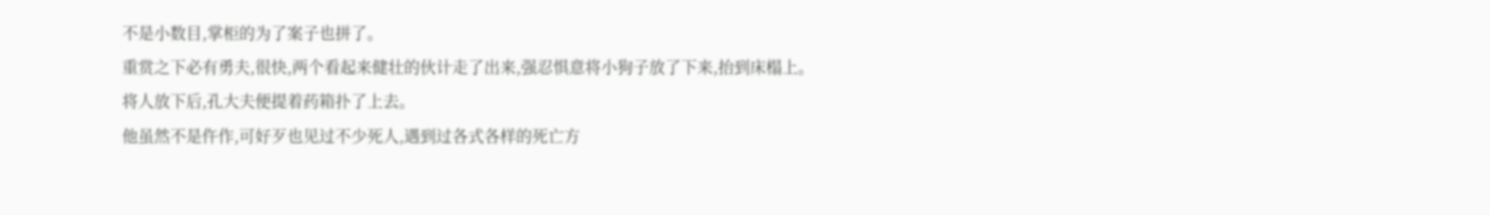不是小数目,掌柜的为了案子也拼了。
重赏之下必有勇夫,很快,两个看起来健壮的伙计走了出来,强忍惧意将小狗子放了下来,抬到床榻上。
将人放下后,孔大夫便提着药箱扑了上去。
他虽然不是仵作,可好歹也见过不少死人,遇到过各式各样的死亡方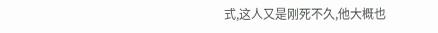式,这人又是刚死不久,他大概也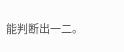能判断出一二。